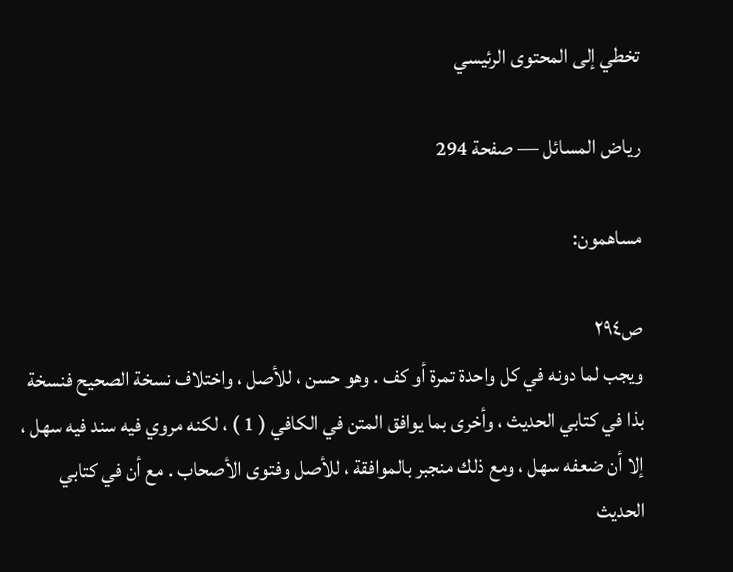تخطي إلى المحتوى الرئيسي

رياض المسائل — صفحة 294

مساهمون:

ص٢٩٤
ويجب لما دونه في كل واحدة تمرة أو كف . وهو حسن ، للأصل ، واختلاف نسخة الصحيح فنسخة بذا في كتابي الحديث ، وأخرى بما يوافق المتن في الكافي ( 1 ) ، لكنه مروي فيه سند فيه سهل ، إلا أن ضعفه سهل ، ومع ذلك منجبر بالموافقة ، للأصل وفتوى الأصحاب . مع أن في كتابي الحديث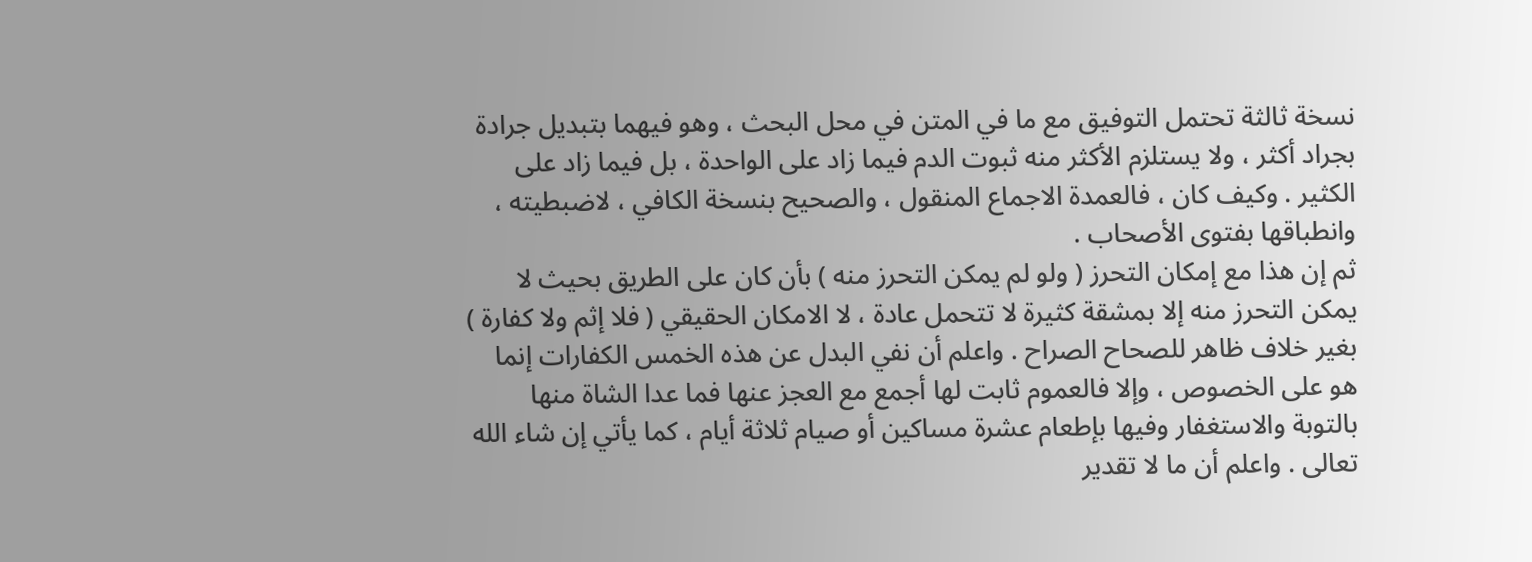نسخة ثالثة تحتمل التوفيق مع ما في المتن في محل البحث ، وهو فيهما بتبديل جرادة بجراد أكثر ، ولا يستلزم الأكثر منه ثبوت الدم فيما زاد على الواحدة ، بل فيما زاد على الكثير . وكيف كان ، فالعمدة الاجماع المنقول ، والصحيح بنسخة الكافي ، لاضبطيته ، وانطباقها بفتوى الأصحاب .
ثم إن هذا مع إمكان التحرز ( ولو لم يمكن التحرز منه ) بأن كان على الطريق بحيث لا يمكن التحرز منه إلا بمشقة كثيرة لا تتحمل عادة ، لا الامكان الحقيقي ( فلا إثم ولا كفارة ) بغير خلاف ظاهر للصحاح الصراح . واعلم أن نفي البدل عن هذه الخمس الكفارات إنما هو على الخصوص ، وإلا فالعموم ثابت لها أجمع مع العجز عنها فما عدا الشاة منها بالتوبة والاستغفار وفيها بإطعام عشرة مساكين أو صيام ثلاثة أيام ، كما يأتي إن شاء الله تعالى . واعلم أن ما لا تقدير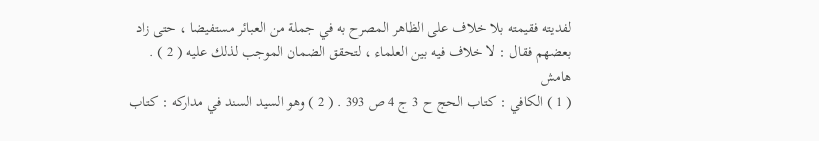لفديته فقيمته بلا خلاف على الظاهر المصرح به في جملة من العبائر مستفيضا ، حتى زاد بعضهم فقال : لا خلاف فيه بين العلماء ، لتحقق الضمان الموجب لذلك عليه ( 2 ) .
هامش
( 1 ) الكافي : كتاب الحج ح 3 ج 4 ص 393 . ( 2 ) وهو السيد السند في مداركه : كتاب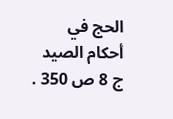الحج في أحكام الصيد ج 8 ص 350 .